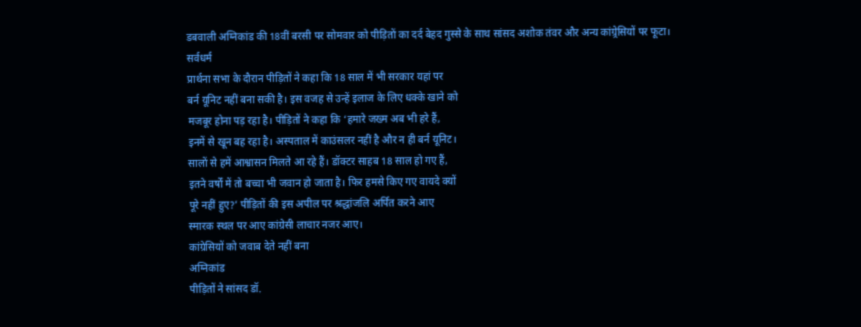डबवाली अग्निकांड की 18वीं बरसी पर सोमवार को पीड़ितों का दर्द बेहद गुस्से के साथ सांसद अशोक तंवर और अन्य कांग्र्रेसियों पर फूटा।
सर्वधर्म
प्रार्थना सभा के दौरान पीड़ितों ने कहा कि 18 साल में भी सरकार यहां पर
बर्न यूनिट नहीं बना सकी है। इस वजह से उन्हें इलाज के लिए धक्के खाने को
मजबूर होना पड़ रहा है। पीड़ितों ने कहा कि ‘हमारे जख्म अब भी हरे हैं,
इनमें से खून बह रहा है। अस्पताल में काउंसलर नहीं है और न ही बर्न यूनिट।
सालों से हमें आश्वासन मिलते आ रहे हैं। डॉक्टर साहब 18 साल हो गए हैं,
इतने वर्षों में तो बच्चा भी जवान हो जाता है। फिर हमसे किए गए वायदे क्यों
पूरे नहीं हुए?’ पीड़ितों की इस अपील पर श्रद्धांजलि अर्पित करने आए
स्मारक स्थल पर आए कांग्रेसी लाचार नजर आए।
कांग्रेसियों को जवाब देते नहीं बना
अग्निकांड
पीड़ितों ने सांसद डॉ.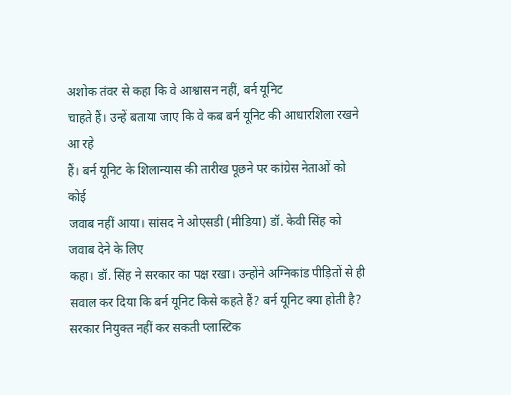अशोक तंवर से कहा कि वे आश्वासन नहीं, बर्न यूनिट
चाहते हैं। उन्हें बताया जाए कि वे कब बर्न यूनिट की आधारशिला रखने आ रहे
हैं। बर्न यूनिट के शिलान्यास की तारीख पूछने पर कांग्रेस नेताओं को कोई
जवाब नहीं आया। सांसद ने ओएसडी (मीडिया) डॉ. केवी सिंह को जवाब देने के लिए
कहा। डॉ. सिंह ने सरकार का पक्ष रखा। उन्होंने अग्निकांड पीड़ितों से ही
सवाल कर दिया कि बर्न यूनिट किसे कहते हैं? बर्न यूनिट क्या होती है?
सरकार नियुक्त नहीं कर सकती प्लास्टिक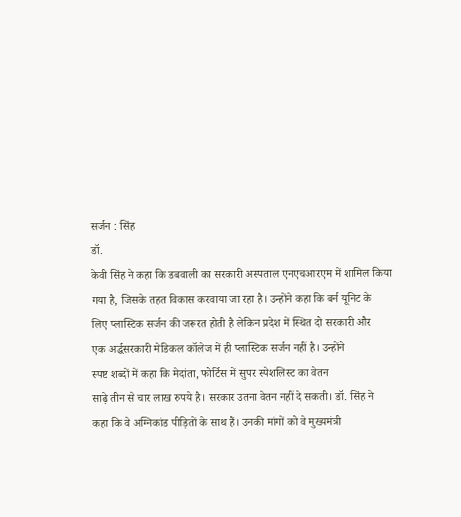सर्जन : सिंह
डॉ.
केवी सिंह ने कहा कि डबवाली का सरकारी अस्पताल एनएचआरएम में शामिल किया
गया है, जिसके तहत विकास करवाया जा रहा है। उन्होंने कहा कि बर्न यूनिट के
लिए प्लास्टिक सर्जन की जरूरत होती है लेकिन प्रदेश में स्थित दो सरकारी और
एक अर्द्धसरकारी मेडिकल कॉलेज में ही प्लास्टिक सर्जन नहीं है। उन्होंने
स्पष्ट शब्दों में कहा कि मेदांता, फोर्टिस में सुपर स्पेशलिस्ट का वेतन
साढ़े तीन से चार लाख रुपये है। सरकार उतना वेतन नहीं दे सकती। डॉ. सिंह ने
कहा कि वे अग्निकांड पीड़ितों के साथ हैं। उनकी मांगों को वे मुख्यमंत्री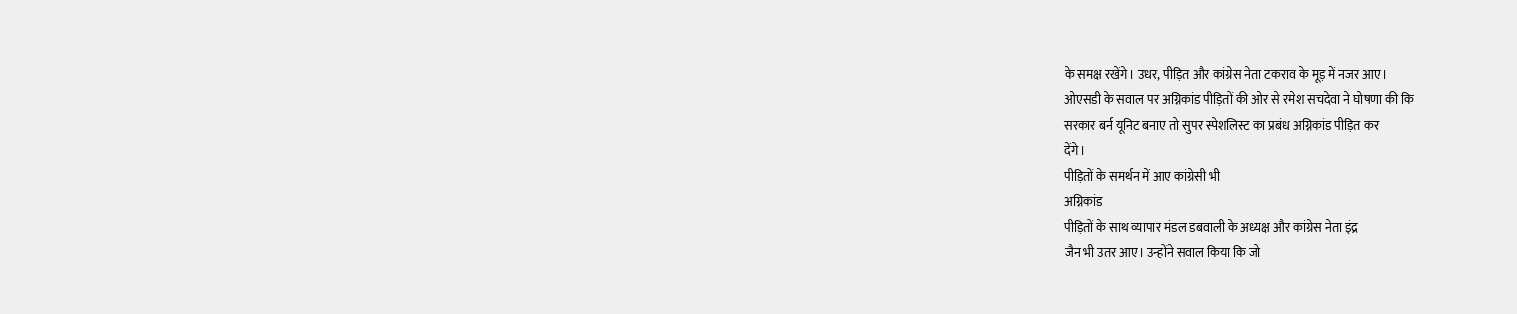के समक्ष रखेंगे। उधर, पीड़ित और कांग्रेस नेता टकराव के मूड़ में नजर आए।
ओएसडी के सवाल पर अग्निकांड पीड़ितों की ओर से रमेश सचदेवा ने घोषणा की कि
सरकार बर्न यूनिट बनाए तो सुपर स्पेशलिस्ट का प्रबंध अग्निकांड पीड़ित कर
देंगे।
पीड़ितों के समर्थन में आए कांग्रेसी भी
अग्निकांड
पीड़ितों के साथ व्यापार मंडल डबवाली के अध्यक्ष और कांग्रेस नेता इंद्र
जैन भी उतर आए। उन्होंने सवाल किया कि जो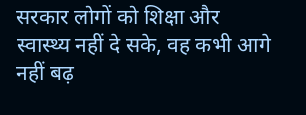सरकार लोगों को शिक्षा और
स्वास्थ्य नहीं दे सके, वह कभी आगे नहीं बढ़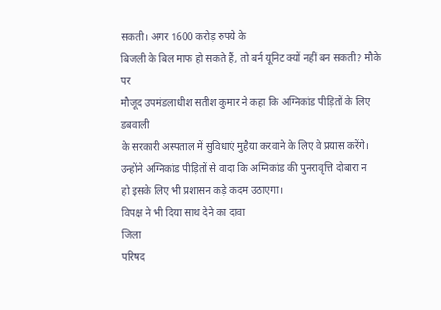सकती। अगर 1600 करोड़ रुपये के
बिजली के बिल माफ हो सकते हैं, तो बर्न यूनिट क्यों नहीं बन सकती? मौके पर
मौजूद उपमंडलाधीश सतीश कुमार ने कहा कि अग्निकांड पीड़ितों के लिए डबवाली
के सरकारी अस्पताल में सुविधाएं मुहैया करवाने के लिए वे प्रयास करेंगे।
उन्होंने अग्निकांड पीड़ितों से वादा कि अग्निकांड की पुनरावृत्ति दोबारा न
हो इसके लिए भी प्रशासन कड़े कदम उठाएगा।
विपक्ष ने भी दिया साथ देने का दावा
जिला
परिषद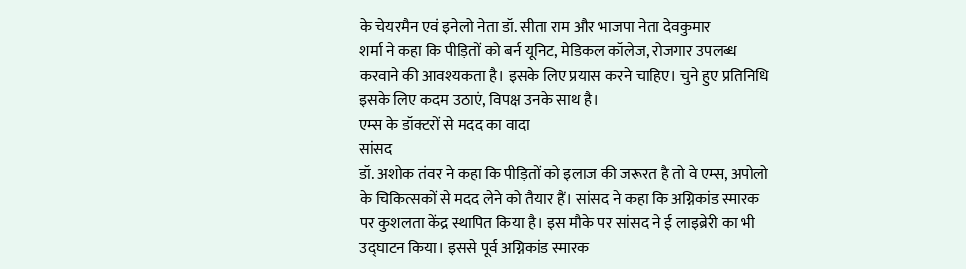के चेयरमैन एवं इनेलो नेता डॉ. सीता राम और भाजपा नेता देवकुमार
शर्मा ने कहा कि पीड़ितों को बर्न यूनिट, मेडिकल कॉलेज, रोजगार उपलब्ध
करवाने की आवश्यकता है। इसके लिए प्रयास करने चाहिए। चुने हुए प्रतिनिधि
इसके लिए कदम उठाएं, विपक्ष उनके साथ है।
एम्स के डॉक्टरों से मदद का वादा
सांसद
डॉ. अशोक तंवर ने कहा कि पीड़ितों को इलाज की जरूरत है तो वे एम्स, अपोलो
के चिकित्सकों से मदद लेने को तैयार हैं। सांसद ने कहा कि अग्निकांड स्मारक
पर कुशलता केंद्र स्थापित किया है। इस मौके पर सांसद ने ई लाइब्रेरी का भी
उद्घाटन किया। इससे पूर्व अग्निकांड स्मारक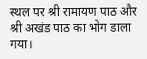स्थल पर श्री रामायण पाठ और
श्री अखंड पाठ का भोग डाला गया।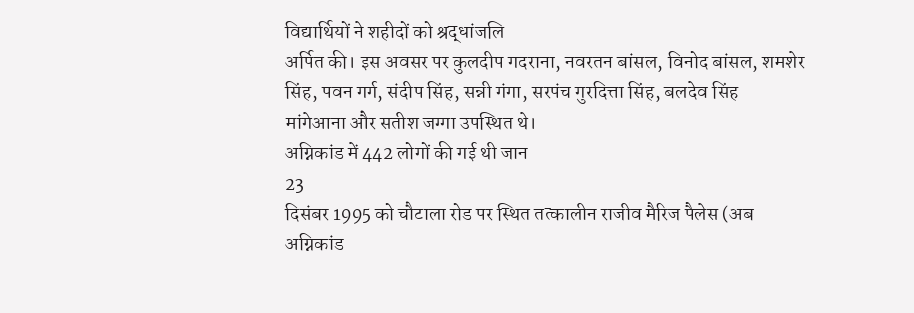विद्यार्थियों ने शहीदों को श्रद्धांजलि
अर्पित की। इस अवसर पर कुलदीप गदराना, नवरतन बांसल, विनोद बांसल, शमशेर
सिंह, पवन गर्ग, संदीप सिंह, सन्नी गंगा, सरपंच गुरदित्ता सिंह, बलदेव सिंह
मांगेआना और सतीश जग्गा उपस्थित थे।
अग्निकांड में 442 लोगों की गई थी जान
23
दिसंबर 1995 को चौटाला रोड पर स्थित तत्कालीन राजीव मैरिज पैलेस (अब
अग्निकांड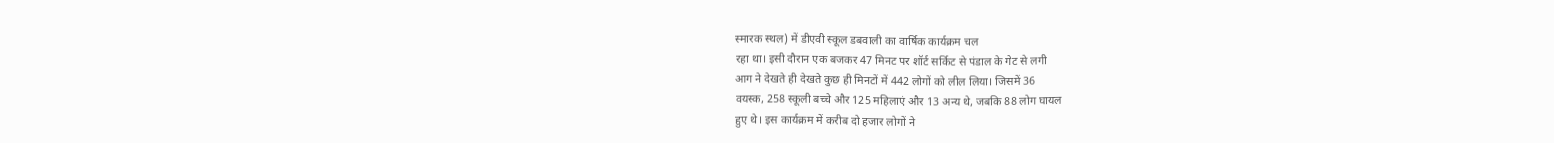स्मारक स्थल) में डीएवी स्कूल डबवाली का वार्षिक कार्यक्रम चल
रहा था। इसी दौरान एक बजकर 47 मिनट पर शॉर्ट सर्किट से पंडाल के गेट से लगी
आग ने देखते ही देखते कुछ ही मिनटों में 442 लोगों को लील लिया। जिसमें 36
वयस्क, 258 स्कूली बच्चे और 125 महिलाएं और 13 अन्य थे, जबकि 88 लोग घायल
हुए थे। इस कार्यक्रम में करीब दो हजार लोगों ने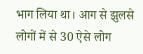भाग लिया था। आग से झुलसे
लोगों में से 30 ऐसे लोग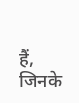हैं, जिनके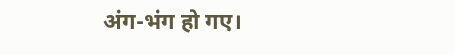अंग-भंग हो गए।